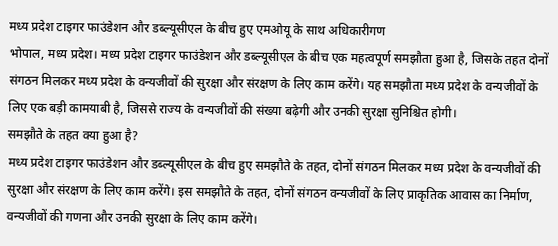मध्य प्रदेश टाइगर फाउंडेशन और डब्ल्यूसीएल के बीच हुए एमओयू के साथ अधिकारीगण
भोपाल, मध्य प्रदेश। मध्य प्रदेश टाइगर फाउंडेशन और डब्ल्यूसीएल के बीच एक महत्वपूर्ण समझौता हुआ है, जिसके तहत दोनों संगठन मिलकर मध्य प्रदेश के वन्यजीवों की सुरक्षा और संरक्षण के लिए काम करेंगे। यह समझौता मध्य प्रदेश के वन्यजीवों के लिए एक बड़ी कामयाबी है, जिससे राज्य के वन्यजीवों की संख्या बढ़ेगी और उनकी सुरक्षा सुनिश्चित होगी।
समझौते के तहत क्या हुआ है?
मध्य प्रदेश टाइगर फाउंडेशन और डब्ल्यूसीएल के बीच हुए समझौते के तहत, दोनों संगठन मिलकर मध्य प्रदेश के वन्यजीवों की सुरक्षा और संरक्षण के लिए काम करेंगे। इस समझौते के तहत, दोनों संगठन वन्यजीवों के लिए प्राकृतिक आवास का निर्माण, वन्यजीवों की गणना और उनकी सुरक्षा के लिए काम करेंगे।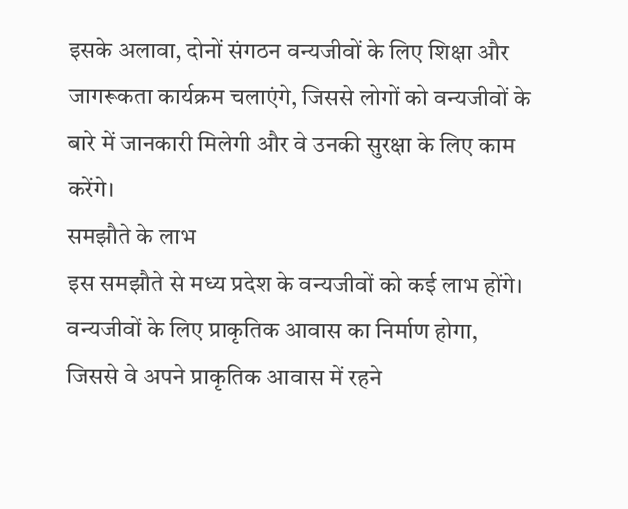इसके अलावा, दोनों संगठन वन्यजीवों के लिए शिक्षा और जागरूकता कार्यक्रम चलाएंगे, जिससे लोगों को वन्यजीवों के बारे में जानकारी मिलेगी और वे उनकी सुरक्षा के लिए काम करेंगे।
समझौते के लाभ
इस समझौते से मध्य प्रदेश के वन्यजीवों को कई लाभ होंगे। वन्यजीवों के लिए प्राकृतिक आवास का निर्माण होगा, जिससे वे अपने प्राकृतिक आवास में रहने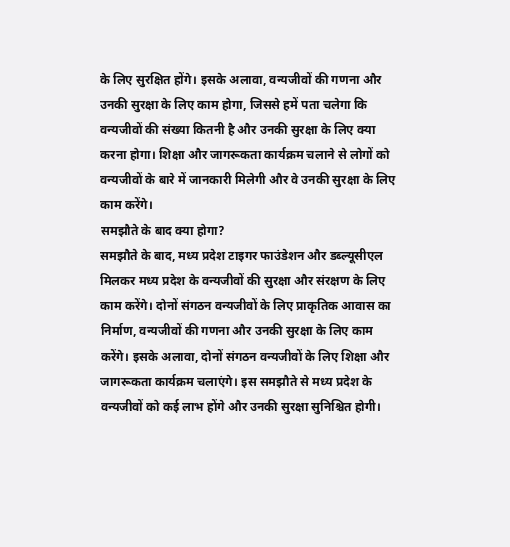के लिए सुरक्षित होंगे। इसके अलावा, वन्यजीवों की गणना और उनकी सुरक्षा के लिए काम होगा, जिससे हमें पता चलेगा कि वन्यजीवों की संख्या कितनी है और उनकी सुरक्षा के लिए क्या करना होगा। शिक्षा और जागरूकता कार्यक्रम चलाने से लोगों को वन्यजीवों के बारे में जानकारी मिलेगी और वे उनकी सुरक्षा के लिए काम करेंगे।
समझौते के बाद क्या होगा?
समझौते के बाद, मध्य प्रदेश टाइगर फाउंडेशन और डब्ल्यूसीएल मिलकर मध्य प्रदेश के वन्यजीवों की सुरक्षा और संरक्षण के लिए काम करेंगे। दोनों संगठन वन्यजीवों के लिए प्राकृतिक आवास का निर्माण, वन्यजीवों की गणना और उनकी सुरक्षा के लिए काम करेंगे। इसके अलावा, दोनों संगठन वन्यजीवों के लिए शिक्षा और जागरूकता कार्यक्रम चलाएंगे। इस समझौते से मध्य प्रदेश के वन्यजीवों को कई लाभ होंगे और उनकी सुरक्षा सुनिश्चित होगी।